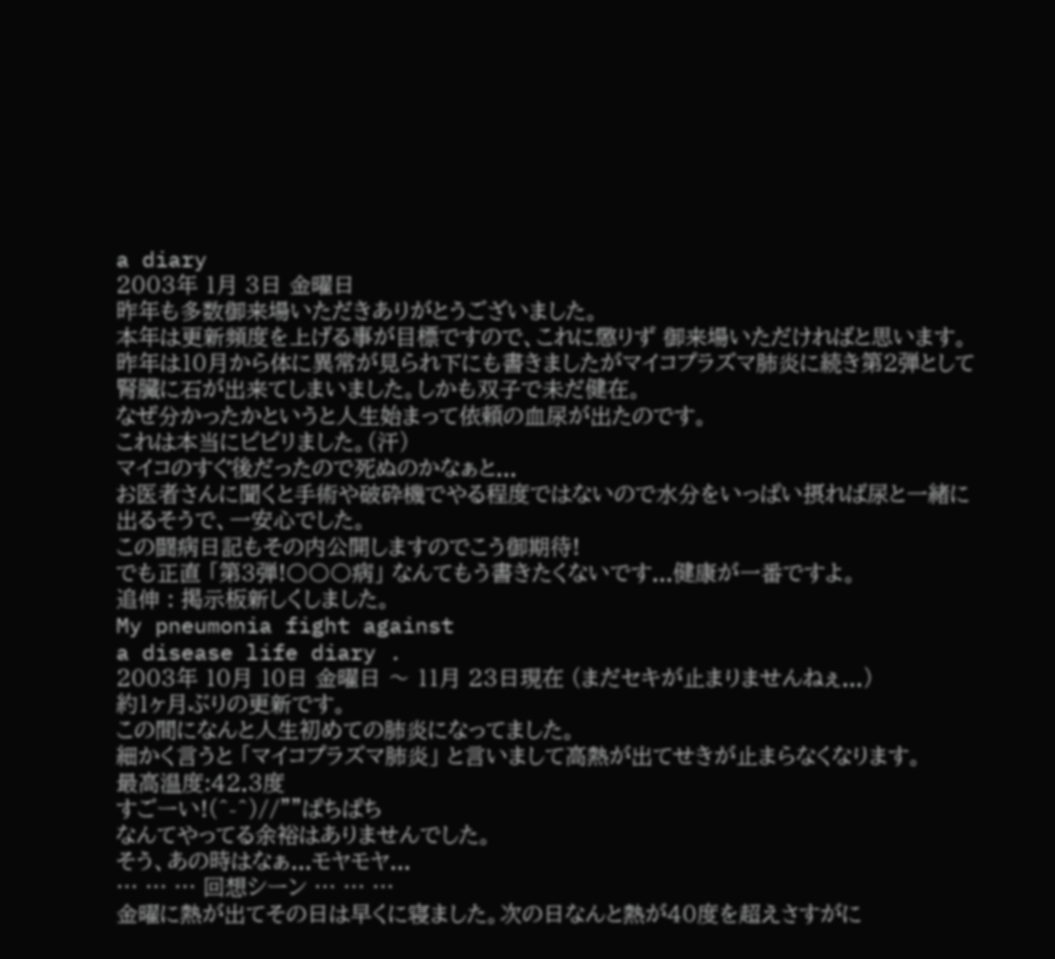a diary
2003年 1月 3日 金曜日
昨年も多数御来場いただきありがとうございました。
本年は更新頻度を上げる事が目標ですので、これに懲りず 御来場いただければと思います。
昨年は10月から体に異常が見られ下にも書きましたがマイコプラズマ肺炎に続き第2弾として
腎臓に石が出来てしまいました。しかも双子で未だ健在。
なぜ分かったかというと人生始まって依頼の血尿が出たのです。
これは本当にビビリました。(汗)
マイコのすぐ後だったので死ぬのかなぁと...
お医者さんに聞くと手術や破砕機でやる程度ではないので水分をいっぱい摂れば尿と一緒に
出るそうで、一安心でした。
この闘病日記もその内公開しますのでこう御期待!
でも正直 「第3弾!〇〇〇病」 なんてもう書きたくないです...健康が一番ですよ。
追伸 : 掲示板新しくしました。
My pneumonia fight against
a disease life diary .
2003年 10月 10日 金曜日 〜 11月 23日現在 (まだセキが止まりませんねぇ...)
約1ヶ月ぶりの更新です。
この間になんと人生初めての肺炎になってました。
細かく言うと 「マイコプラズマ肺炎」 と言いまして高熱が出てせきが止まらなくなります。
最高温度:42.3度
すごーい!(^-^)//""ぱちぱち
なんてやってる余裕はありませんでした。
そう、あの時はなぁ...モヤモヤ...
… … … 回想シーン … … …
金曜に熱が出てその日は早くに寝ました。次の日なんと熱が40度を超えさすがに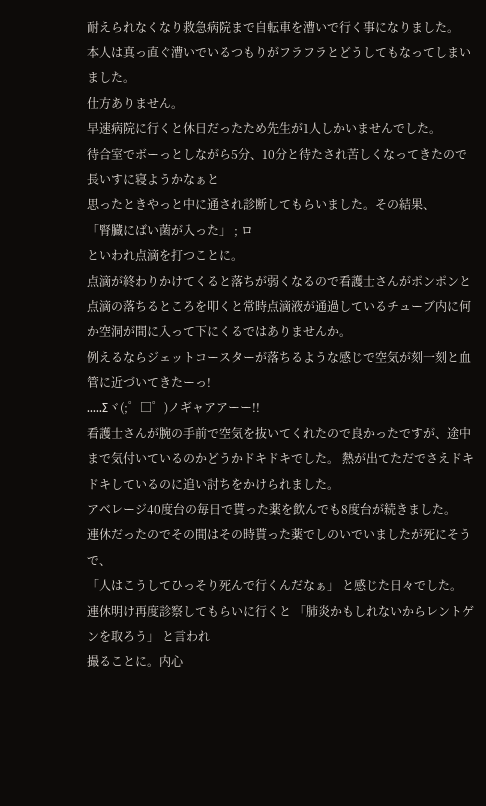耐えられなくなり救急病院まで自転車を漕いで行く事になりました。
本人は真っ直ぐ漕いでいるつもりがフラフラとどうしてもなってしまいました。
仕方ありません。
早速病院に行くと休日だったため先生が1人しかいませんでした。
待合室でボーっとしながら5分、10分と待たされ苦しくなってきたので長いすに寝ようかなぁと
思ったときやっと中に通され診断してもらいました。その結果、
「腎臓にばい菌が入った」 ; ロ
といわれ点滴を打つことに。
点滴が終わりかけてくると落ちが弱くなるので看護士さんがポンポンと点滴の落ちるところを叩くと常時点滴液が通過しているチューブ内に何か空洞が間に入って下にくるではありませんか。
例えるならジェットコースターが落ちるような感じで空気が刻一刻と血管に近づいてきたーっ!
.....Σヾ(;゜□゜)ノギャアアーー!!
看護士さんが腕の手前で空気を抜いてくれたので良かったですが、途中まで気付いているのかどうかドキドキでした。 熱が出てただでさえドキドキしているのに追い討ちをかけられました。
アベレージ40度台の毎日で貰った薬を飲んでも8度台が続きました。
連休だったのでその間はその時貰った薬でしのいでいましたが死にそうで、
「人はこうしてひっそり死んで行くんだなぁ」 と感じた日々でした。
連休明け再度診察してもらいに行くと 「肺炎かもしれないからレントゲンを取ろう」 と言われ
撮ることに。内心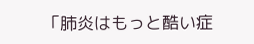「肺炎はもっと酷い症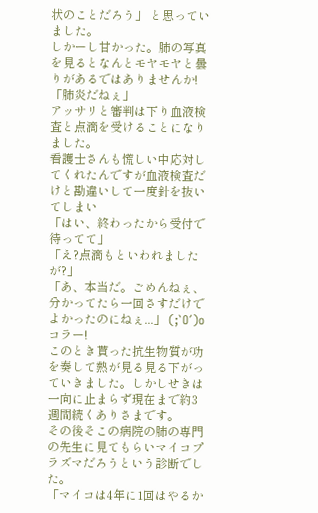状のことだろう」 と思っていました。
しかーし甘かった。肺の写真を見るとなんとモヤモヤと曇りがあるではありませんか!
「肺炎だねぇ」
アッサリと審判は下り血液検査と点滴を受けることになりました。
看護士さんも慌しい中応対してくれたんですが血液検査だけと勘違いして一度針を抜いてしまい
「はい、終わったから受付で待ってて」
「え?点滴もといわれましたが?」
「あ、本当だ。ごめんねぇ、分かってたら一回さすだけでよかったのにねぇ...」 (;`O´)oコラー!
このとき貰った抗生物質が功を奏して熱が見る見る下がっていきました。しかしせきは一向に止まらず現在まで約3週間続くありさまです。
その後そこの病院の肺の専門の先生に見てもらいマイコプラズマだろうという診断でした。
「マイコは4年に1回はやるか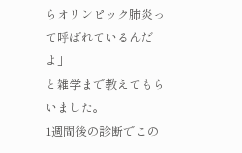らオリンピック肺炎って呼ばれているんだよ」
と雑学まで教えてもらいました。
1週間後の診断でこの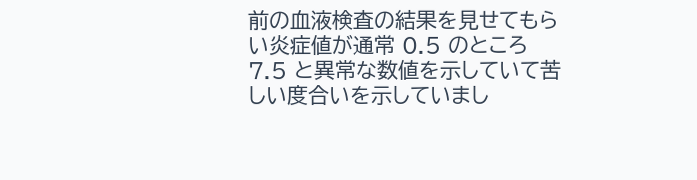前の血液検査の結果を見せてもらい炎症値が通常 0.5 のところ
7.5 と異常な数値を示していて苦しい度合いを示していまし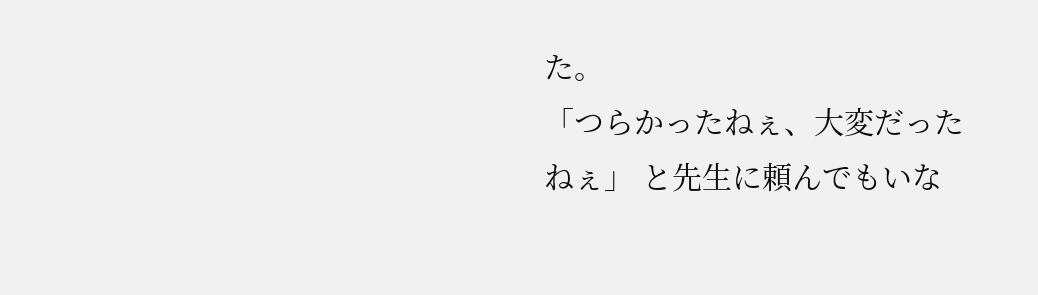た。
「つらかったねぇ、大変だったねぇ」 と先生に頼んでもいな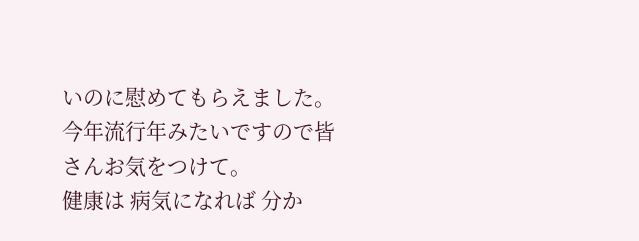いのに慰めてもらえました。
今年流行年みたいですので皆さんお気をつけて。
健康は 病気になれば 分か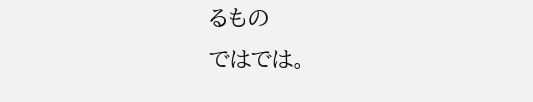るもの
ではでは。